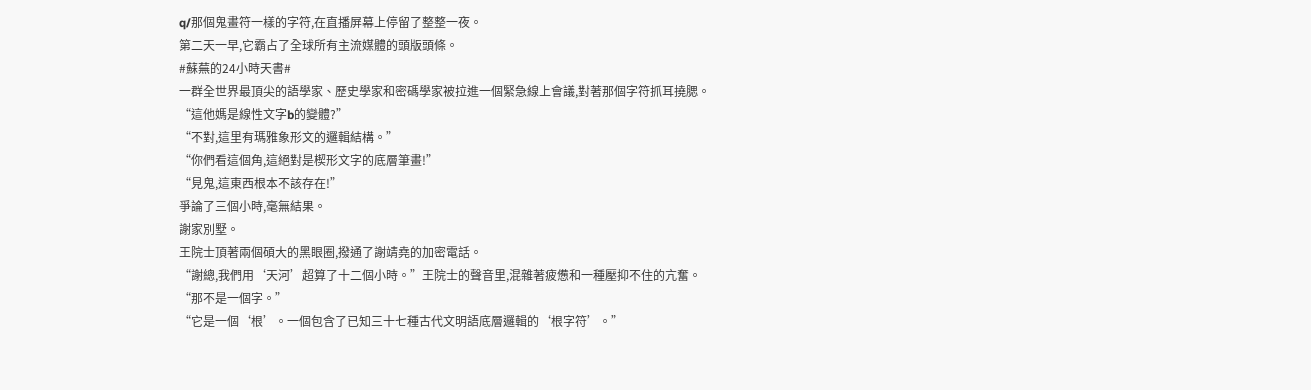q/那個鬼畫符一樣的字符,在直播屏幕上停留了整整一夜。
第二天一早,它霸占了全球所有主流媒體的頭版頭條。
#蘇蕪的24小時天書#
一群全世界最頂尖的語學家、歷史學家和密碼學家被拉進一個緊急線上會議,對著那個字符抓耳撓腮。
“這他媽是線性文字b的變體?”
“不對,這里有瑪雅象形文的邏輯結構。”
“你們看這個角,這絕對是楔形文字的底層筆畫!”
“見鬼,這東西根本不該存在!”
爭論了三個小時,毫無結果。
謝家別墅。
王院士頂著兩個碩大的黑眼圈,撥通了謝靖堯的加密電話。
“謝總,我們用‘天河’超算了十二個小時。”王院士的聲音里,混雜著疲憊和一種壓抑不住的亢奮。
“那不是一個字。”
“它是一個‘根’。一個包含了已知三十七種古代文明語底層邏輯的‘根字符’。”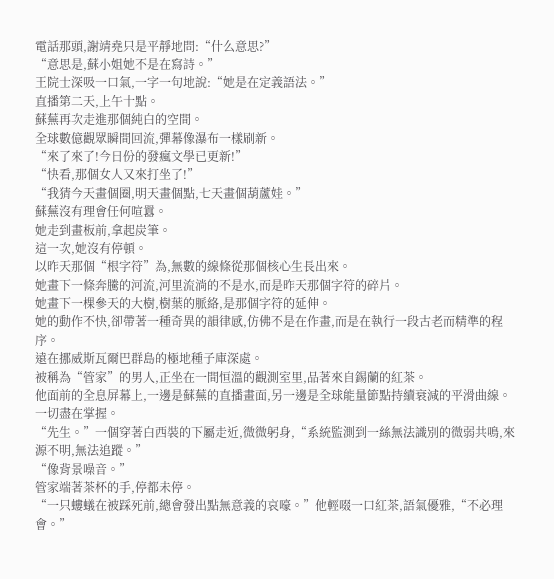電話那頭,謝靖堯只是平靜地問:“什么意思?”
“意思是,蘇小姐她不是在寫詩。”
王院士深吸一口氣,一字一句地說:“她是在定義語法。”
直播第二天,上午十點。
蘇蕪再次走進那個純白的空間。
全球數億觀眾瞬間回流,彈幕像瀑布一樣刷新。
“來了來了!今日份的發瘋文學已更新!”
“快看,那個女人又來打坐了!”
“我猜今天畫個圈,明天畫個點,七天畫個葫蘆娃。”
蘇蕪沒有理會任何喧囂。
她走到畫板前,拿起炭筆。
這一次,她沒有停頓。
以昨天那個“根字符”為,無數的線條從那個核心生長出來。
她畫下一條奔騰的河流,河里流淌的不是水,而是昨天那個字符的碎片。
她畫下一棵參天的大樹,樹葉的脈絡,是那個字符的延伸。
她的動作不快,卻帶著一種奇異的韻律感,仿佛不是在作畫,而是在執行一段古老而精準的程序。
遠在挪威斯瓦爾巴群島的極地種子庫深處。
被稱為“管家”的男人,正坐在一間恒溫的觀測室里,品著來自錫蘭的紅茶。
他面前的全息屏幕上,一邊是蘇蕪的直播畫面,另一邊是全球能量節點持續衰減的平滑曲線。
一切盡在掌握。
“先生。”一個穿著白西裝的下屬走近,微微躬身,“系統監測到一絲無法識別的微弱共鳴,來源不明,無法追蹤。”
“像背景噪音。”
管家端著茶杯的手,停都未停。
“一只螻蟻在被踩死前,總會發出點無意義的哀嚎。”他輕啜一口紅茶,語氣優雅,“不必理會。”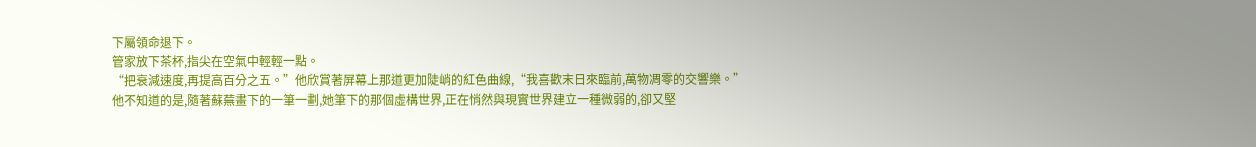下屬領命退下。
管家放下茶杯,指尖在空氣中輕輕一點。
“把衰減速度,再提高百分之五。”他欣賞著屏幕上那道更加陡峭的紅色曲線,“我喜歡末日來臨前,萬物凋零的交響樂。”
他不知道的是,隨著蘇蕪畫下的一筆一劃,她筆下的那個虛構世界,正在悄然與現實世界建立一種微弱的,卻又堅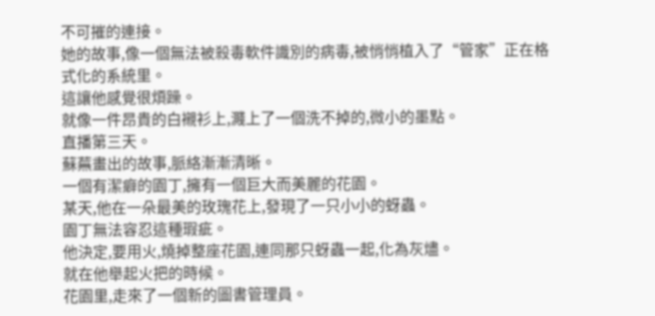不可摧的連接。
她的故事,像一個無法被殺毒軟件識別的病毒,被悄悄植入了“管家”正在格式化的系統里。
這讓他感覺很煩躁。
就像一件昂貴的白襯衫上,濺上了一個洗不掉的,微小的墨點。
直播第三天。
蘇蕪畫出的故事,脈絡漸漸清晰。
一個有潔癖的園丁,擁有一個巨大而美麗的花園。
某天,他在一朵最美的玫瑰花上,發現了一只小小的蚜蟲。
園丁無法容忍這種瑕疵。
他決定,要用火,燒掉整座花園,連同那只蚜蟲一起,化為灰燼。
就在他舉起火把的時候。
花園里,走來了一個新的圖書管理員。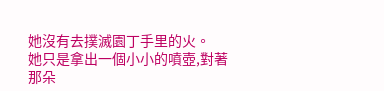她沒有去撲滅園丁手里的火。
她只是拿出一個小小的噴壺,對著那朵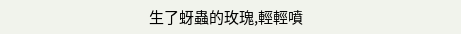生了蚜蟲的玫瑰,輕輕噴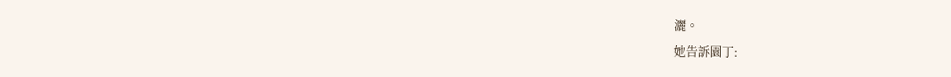灑。
她告訴園丁: